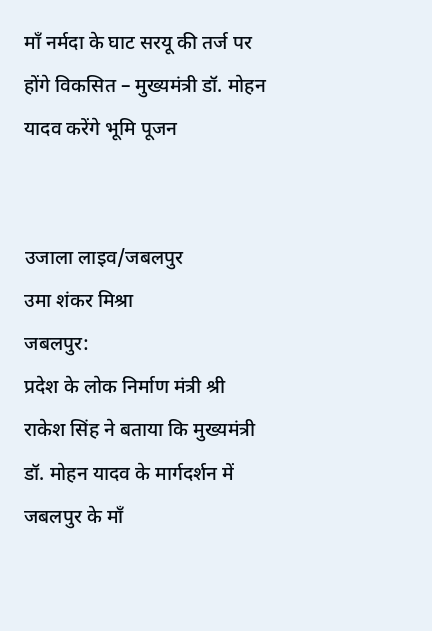माँ नर्मदा के घाट सरयू की तर्ज पर होंगे विकसित – मुख्यमंत्री डॉ. मोहन यादव करेंगे भूमि पूजन


उजाला लाइव/जबलपुर
उमा शंकर मिश्रा
जबलपुर:
प्रदेश के लोक निर्माण मंत्री श्री राकेश सिंह ने बताया कि मुख्यमंत्री डॉ. मोहन यादव के मार्गदर्शन में जबलपुर के माँ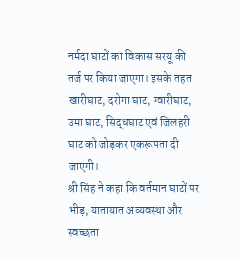नर्मदा घाटों का विकास सरयू की तर्ज पर किया जाएगा। इसके तहत खारीघाट, दरोगा घाट, ग्वारीघाट, उमा घाट, सिद्धघाट एवं जिलहरी घाट को जोड़कर एकरूपता दी जाएगी।
श्री सिंह ने कहा कि वर्तमान घाटों पर भीड़, यातायात अव्यवस्था और स्वच्छता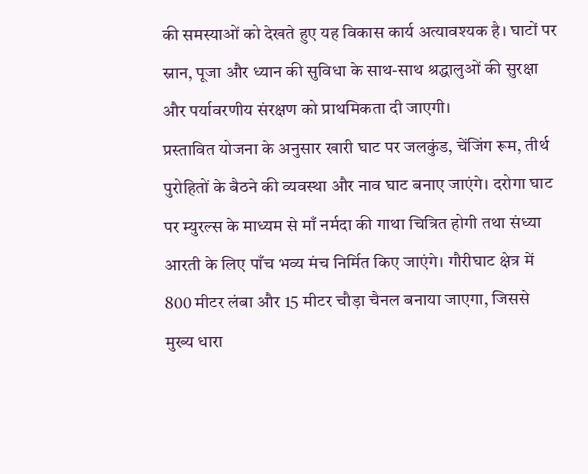की समस्याओं को देखते हुए यह विकास कार्य अत्यावश्यक है। घाटों पर स्नान, पूजा और ध्यान की सुविधा के साथ-साथ श्रद्धालुओं की सुरक्षा और पर्यावरणीय संरक्षण को प्राथमिकता दी जाएगी।
प्रस्तावित योजना के अनुसार खारी घाट पर जलकुंड, चेंजिंग रूम, तीर्थ पुरोहितों के बैठने की व्यवस्था और नाव घाट बनाए जाएंगे। दरोगा घाट पर म्युरल्स के माध्यम से माँ नर्मदा की गाथा चित्रित होगी तथा संध्या आरती के लिए पाँच भव्य मंच निर्मित किए जाएंगे। गौरीघाट क्षेत्र में 800 मीटर लंबा और 15 मीटर चौड़ा चैनल बनाया जाएगा, जिससे मुख्य धारा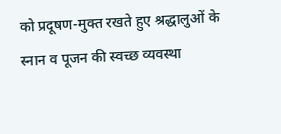को प्रदूषण-मुक्त रखते हुए श्रद्धालुओं के स्नान व पूजन की स्वच्छ व्यवस्था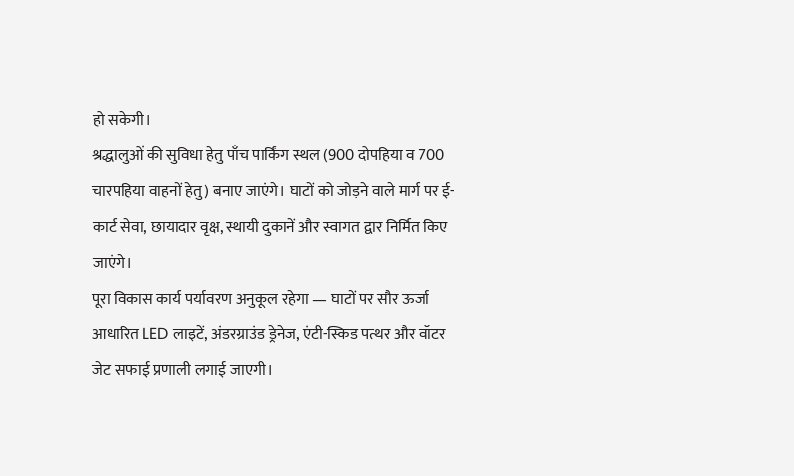हो सकेगी।
श्रद्धालुओं की सुविधा हेतु पाँच पार्किंग स्थल (900 दोपहिया व 700 चारपहिया वाहनों हेतु) बनाए जाएंगे। घाटों को जोड़ने वाले मार्ग पर ई-कार्ट सेवा, छायादार वृक्ष, स्थायी दुकानें और स्वागत द्वार निर्मित किए जाएंगे।
पूरा विकास कार्य पर्यावरण अनुकूल रहेगा — घाटों पर सौर ऊर्जा आधारित LED लाइटें, अंडरग्राउंड ड्रेनेज, एंटी-स्किड पत्थर और वॉटर जेट सफाई प्रणाली लगाई जाएगी।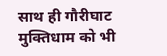साथ ही गौरीघाट मुक्तिधाम को भी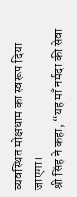व्यवस्थित मोक्षधाम का स्वरूप दिया जाएगा।
श्री सिंह ने कहा, “यह माँ नर्मदा की सेवा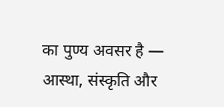का पुण्य अवसर है — आस्था, संस्कृति और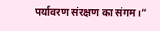पर्यावरण संरक्षण का संगम।”